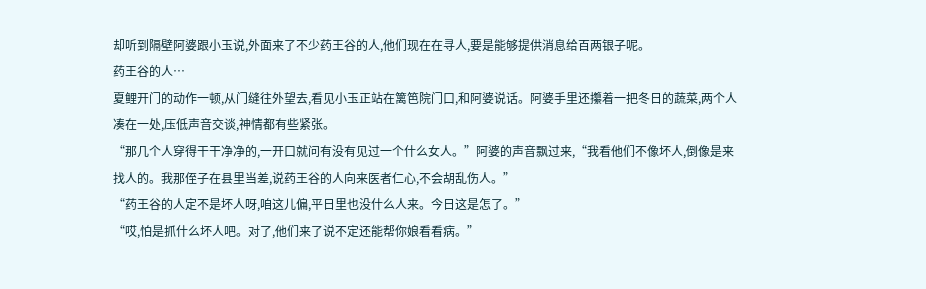却听到隔壁阿婆跟小玉说,外面来了不少药王谷的人,他们现在在寻人,要是能够提供消息给百两银子呢。
药王谷的人…
夏鲤开门的动作一顿,从门缝往外望去,看见小玉正站在篱笆院门口,和阿婆说话。阿婆手里还攥着一把冬日的蔬菜,两个人凑在一处,压低声音交谈,神情都有些紧张。
“那几个人穿得干干净净的,一开口就问有没有见过一个什么女人。”阿婆的声音飘过来,“我看他们不像坏人,倒像是来找人的。我那侄子在县里当差,说药王谷的人向来医者仁心,不会胡乱伤人。”
“药王谷的人定不是坏人呀,咱这儿偏,平日里也没什么人来。今日这是怎了。”
“哎,怕是抓什么坏人吧。对了,他们来了说不定还能帮你娘看看病。”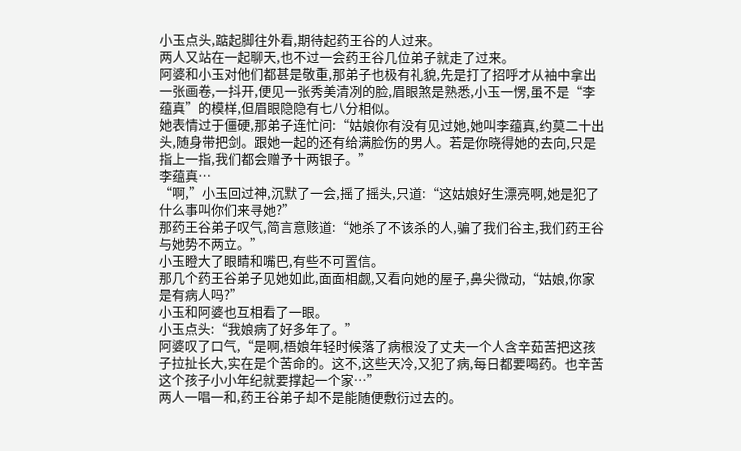小玉点头,踮起脚往外看,期待起药王谷的人过来。
两人又站在一起聊天,也不过一会药王谷几位弟子就走了过来。
阿婆和小玉对他们都甚是敬重,那弟子也极有礼貌,先是打了招呼才从袖中拿出一张画卷,一抖开,便见一张秀美清冽的脸,眉眼煞是熟悉,小玉一愣,虽不是“李蕴真”的模样,但眉眼隐隐有七八分相似。
她表情过于僵硬,那弟子连忙问:“姑娘你有没有见过她,她叫李蕴真,约莫二十出头,随身带把剑。跟她一起的还有给满脸伤的男人。若是你晓得她的去向,只是指上一指,我们都会赠予十两银子。”
李蕴真…
“啊,”小玉回过神,沉默了一会,摇了摇头,只道:“这姑娘好生漂亮啊,她是犯了什么事叫你们来寻她?”
那药王谷弟子叹气,简言意赅道:“她杀了不该杀的人,骗了我们谷主,我们药王谷与她势不两立。”
小玉瞪大了眼睛和嘴巴,有些不可置信。
那几个药王谷弟子见她如此,面面相觑,又看向她的屋子,鼻尖微动,“姑娘,你家是有病人吗?”
小玉和阿婆也互相看了一眼。
小玉点头:“我娘病了好多年了。”
阿婆叹了口气,“是啊,梧娘年轻时候落了病根没了丈夫一个人含辛茹苦把这孩子拉扯长大,实在是个苦命的。这不,这些天冷,又犯了病,每日都要喝药。也辛苦这个孩子小小年纪就要撑起一个家…”
两人一唱一和,药王谷弟子却不是能随便敷衍过去的。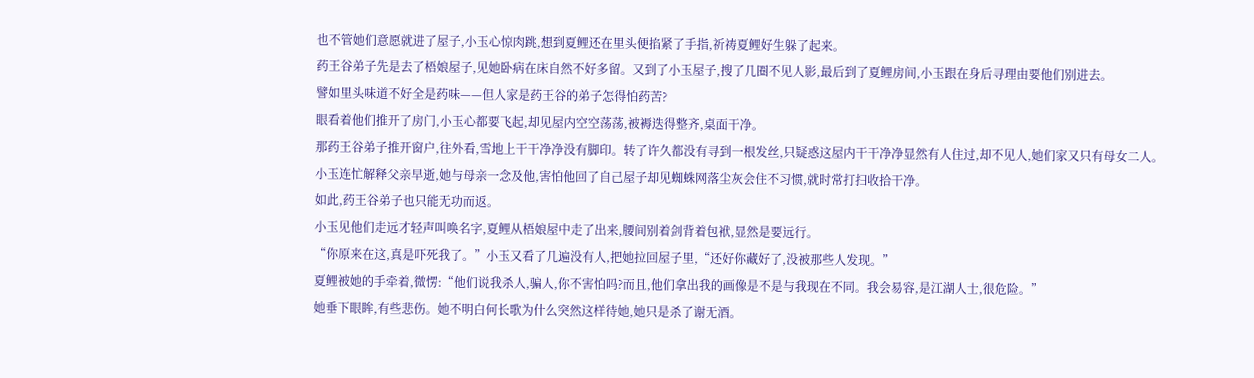也不管她们意愿就进了屋子,小玉心惊肉跳,想到夏鲤还在里头便掐紧了手指,祈祷夏鲤好生躲了起来。
药王谷弟子先是去了梧娘屋子,见她卧病在床自然不好多留。又到了小玉屋子,搜了几圈不见人影,最后到了夏鲤房间,小玉跟在身后寻理由要他们别进去。
譬如里头味道不好全是药味——但人家是药王谷的弟子怎得怕药苦?
眼看着他们推开了房门,小玉心都要飞起,却见屋内空空荡荡,被褥迭得整齐,桌面干净。
那药王谷弟子推开窗户,往外看,雪地上干干净净没有脚印。转了许久都没有寻到一根发丝,只疑惑这屋内干干净净显然有人住过,却不见人,她们家又只有母女二人。
小玉连忙解释父亲早逝,她与母亲一念及他,害怕他回了自己屋子却见蜘蛛网落尘灰会住不习惯,就时常打扫收拾干净。
如此,药王谷弟子也只能无功而返。
小玉见他们走远才轻声叫唤名字,夏鲤从梧娘屋中走了出来,腰间别着剑背着包袱,显然是要远行。
“你原来在这,真是吓死我了。”小玉又看了几遍没有人,把她拉回屋子里,“还好你藏好了,没被那些人发现。”
夏鲤被她的手牵着,微愣:“他们说我杀人,骗人,你不害怕吗?而且,他们拿出我的画像是不是与我现在不同。我会易容,是江湖人士,很危险。”
她垂下眼眸,有些悲伤。她不明白何长歌为什么突然这样待她,她只是杀了谢无酒。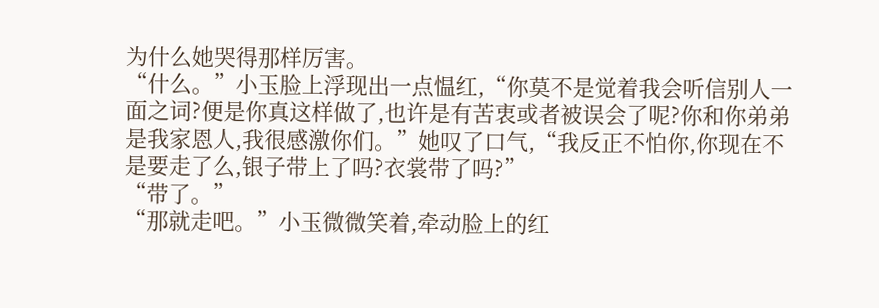为什么她哭得那样厉害。
“什么。”小玉脸上浮现出一点愠红,“你莫不是觉着我会听信别人一面之词?便是你真这样做了,也许是有苦衷或者被误会了呢?你和你弟弟是我家恩人,我很感激你们。”她叹了口气,“我反正不怕你,你现在不是要走了么,银子带上了吗?衣裳带了吗?”
“带了。”
“那就走吧。”小玉微微笑着,牵动脸上的红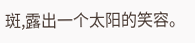斑,露出一个太阳的笑容。